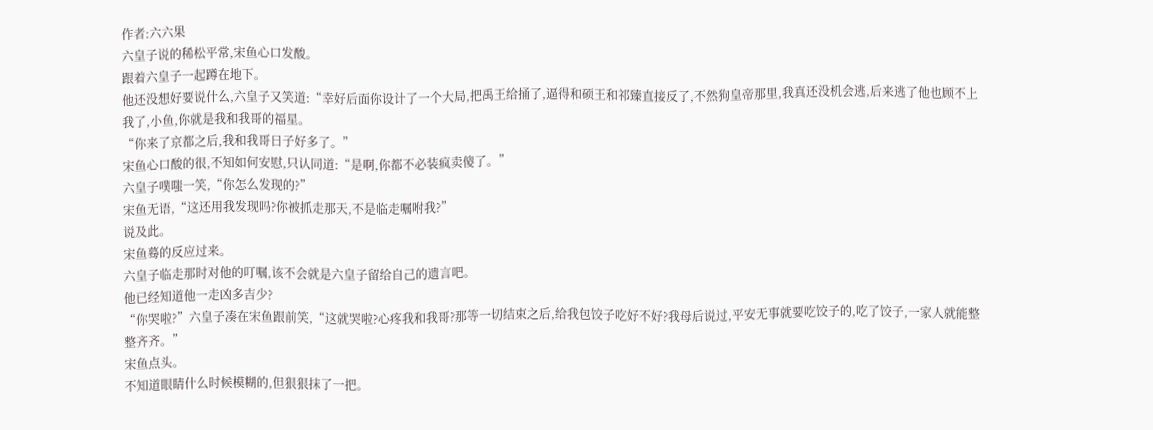作者:六六果
六皇子说的稀松平常,宋鱼心口发酸。
跟着六皇子一起蹲在地下。
他还没想好要说什么,六皇子又笑道:“幸好后面你设计了一个大局,把禹王给捅了,逼得和硕王和祁臻直接反了,不然狗皇帝那里,我真还没机会逃,后来逃了他也顾不上我了,小鱼,你就是我和我哥的福星。
“你来了京都之后,我和我哥日子好多了。”
宋鱼心口酸的很,不知如何安慰,只认同道:“是啊,你都不必装疯卖傻了。”
六皇子噗嗤一笑,“你怎么发现的?”
宋鱼无语,“这还用我发现吗?你被抓走那天,不是临走嘱咐我?”
说及此。
宋鱼蓦的反应过来。
六皇子临走那时对他的叮嘱,该不会就是六皇子留给自己的遗言吧。
他已经知道他一走凶多吉少?
“你哭啦?”六皇子凑在宋鱼跟前笑,“这就哭啦?心疼我和我哥?那等一切结束之后,给我包饺子吃好不好?我母后说过,平安无事就要吃饺子的,吃了饺子,一家人就能整整齐齐。”
宋鱼点头。
不知道眼睛什么时候模糊的,但狠狠抹了一把。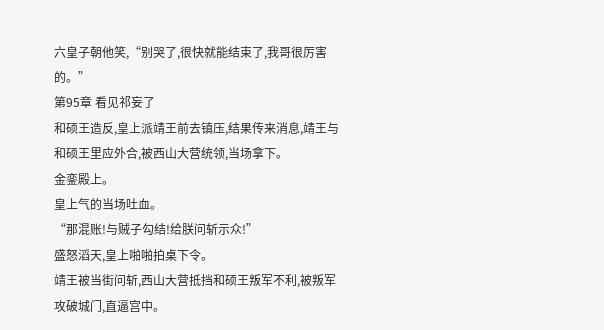六皇子朝他笑,“别哭了,很快就能结束了,我哥很厉害的。”
第95章 看见祁妄了
和硕王造反,皇上派靖王前去镇压,结果传来消息,靖王与和硕王里应外合,被西山大营统领,当场拿下。
金銮殿上。
皇上气的当场吐血。
“那混账!与贼子勾结!给朕问斩示众!”
盛怒滔天,皇上啪啪拍桌下令。
靖王被当街问斩,西山大营抵挡和硕王叛军不利,被叛军攻破城门,直逼宫中。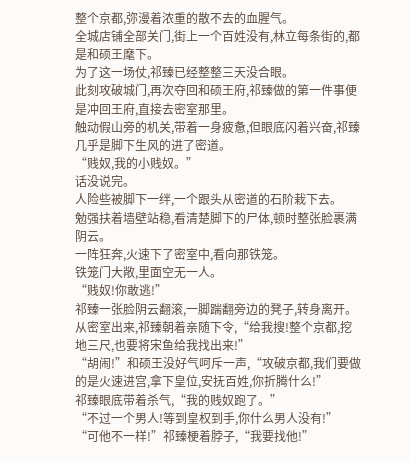整个京都,弥漫着浓重的散不去的血腥气。
全城店铺全部关门,街上一个百姓没有,林立每条街的,都是和硕王麾下。
为了这一场仗,祁臻已经整整三天没合眼。
此刻攻破城门,再次夺回和硕王府,祁臻做的第一件事便是冲回王府,直接去密室那里。
触动假山旁的机关,带着一身疲惫,但眼底闪着兴奋,祁臻几乎是脚下生风的进了密道。
“贱奴,我的小贱奴。”
话没说完。
人险些被脚下一绊,一个跟头从密道的石阶栽下去。
勉强扶着墙壁站稳,看清楚脚下的尸体,顿时整张脸裹满阴云。
一阵狂奔,火速下了密室中,看向那铁笼。
铁笼门大敞,里面空无一人。
“贱奴!你敢逃!”
祁臻一张脸阴云翻滚,一脚踹翻旁边的凳子,转身离开。
从密室出来,祁臻朝着亲随下令,“给我搜!整个京都,挖地三尺,也要将宋鱼给我找出来!”
“胡闹!”和硕王没好气呵斥一声,“攻破京都,我们要做的是火速进宫,拿下皇位,安抚百姓,你折腾什么!”
祁臻眼底带着杀气,“我的贱奴跑了。”
“不过一个男人!等到皇权到手,你什么男人没有!”
“可他不一样!”祁臻梗着脖子,“我要找他!”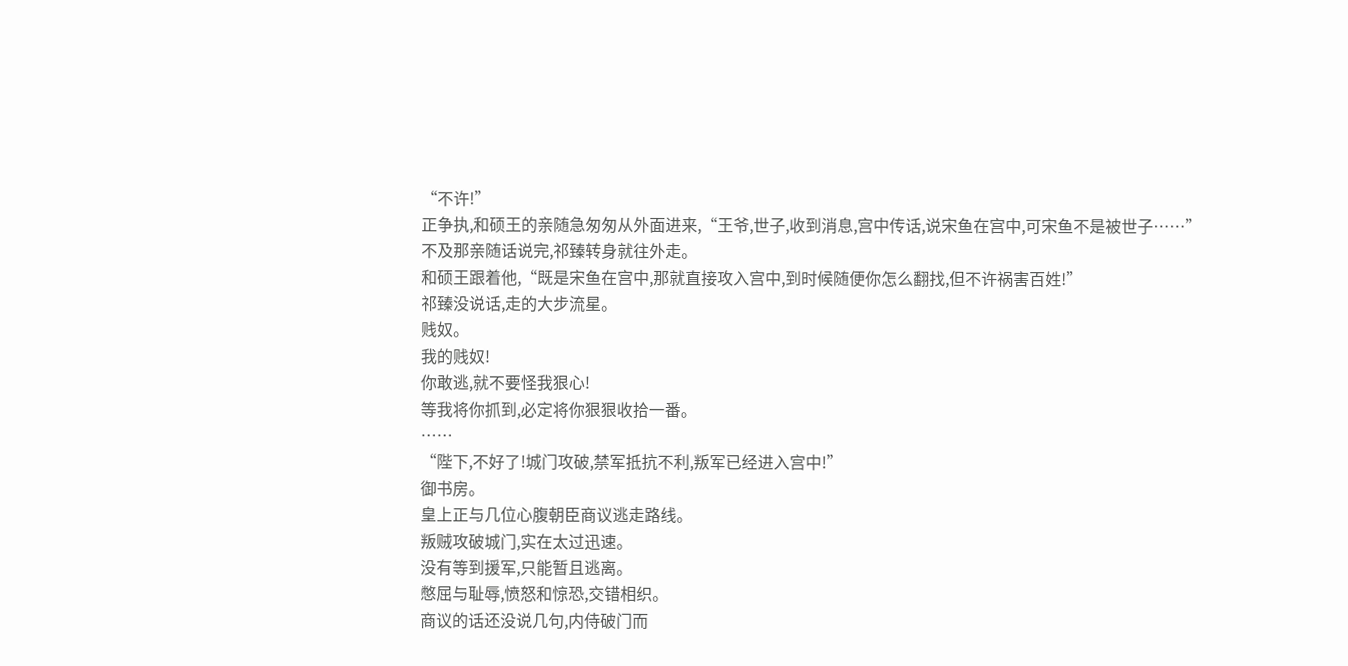“不许!”
正争执,和硕王的亲随急匆匆从外面进来,“王爷,世子,收到消息,宫中传话,说宋鱼在宫中,可宋鱼不是被世子……”
不及那亲随话说完,祁臻转身就往外走。
和硕王跟着他,“既是宋鱼在宫中,那就直接攻入宫中,到时候随便你怎么翻找,但不许祸害百姓!”
祁臻没说话,走的大步流星。
贱奴。
我的贱奴!
你敢逃,就不要怪我狠心!
等我将你抓到,必定将你狠狠收拾一番。
……
“陛下,不好了!城门攻破,禁军抵抗不利,叛军已经进入宫中!”
御书房。
皇上正与几位心腹朝臣商议逃走路线。
叛贼攻破城门,实在太过迅速。
没有等到援军,只能暂且逃离。
憋屈与耻辱,愤怒和惊恐,交错相织。
商议的话还没说几句,内侍破门而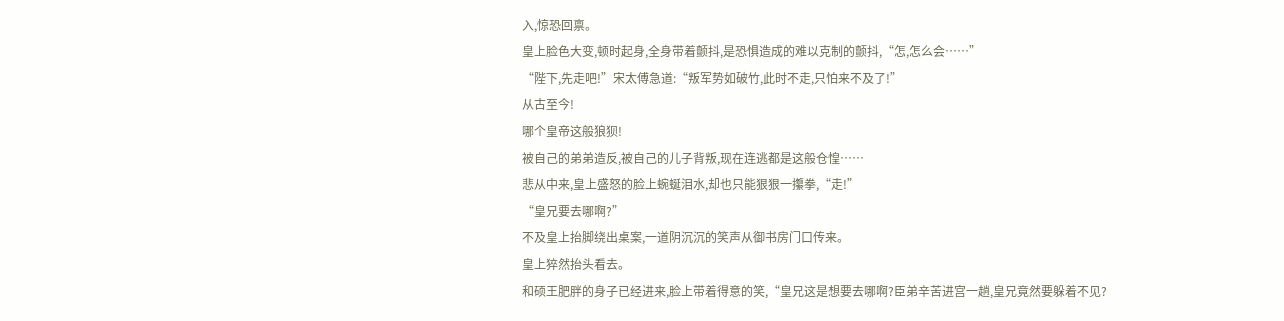入,惊恐回禀。
皇上脸色大变,顿时起身,全身带着颤抖,是恐惧造成的难以克制的颤抖,“怎,怎么会……”
“陛下,先走吧!”宋太傅急道:“叛军势如破竹,此时不走,只怕来不及了!”
从古至今!
哪个皇帝这般狼狈!
被自己的弟弟造反,被自己的儿子背叛,现在连逃都是这般仓惶……
悲从中来,皇上盛怒的脸上蜿蜒泪水,却也只能狠狠一攥拳,“走!”
“皇兄要去哪啊?”
不及皇上抬脚绕出桌案,一道阴沉沉的笑声从御书房门口传来。
皇上猝然抬头看去。
和硕王肥胖的身子已经进来,脸上带着得意的笑,“皇兄这是想要去哪啊?臣弟辛苦进宫一趟,皇兄竟然要躲着不见?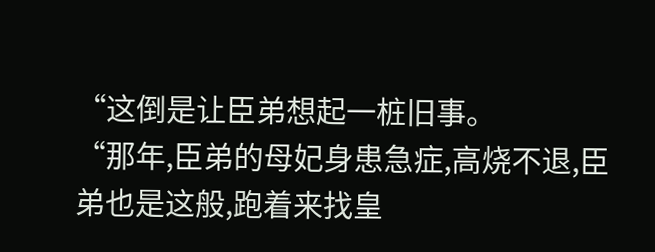“这倒是让臣弟想起一桩旧事。
“那年,臣弟的母妃身患急症,高烧不退,臣弟也是这般,跑着来找皇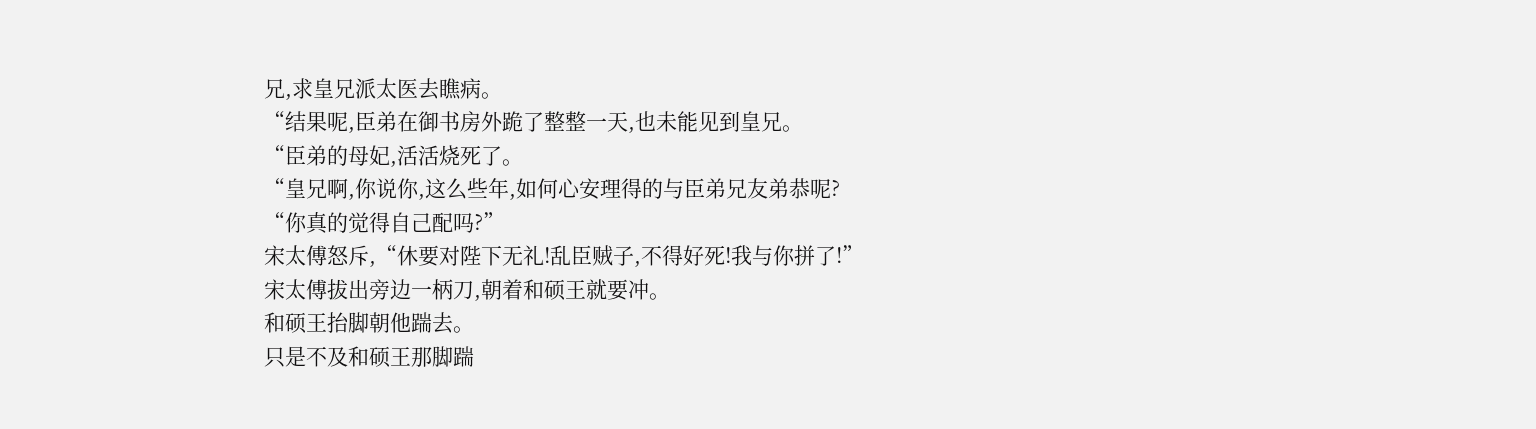兄,求皇兄派太医去瞧病。
“结果呢,臣弟在御书房外跪了整整一天,也未能见到皇兄。
“臣弟的母妃,活活烧死了。
“皇兄啊,你说你,这么些年,如何心安理得的与臣弟兄友弟恭呢?
“你真的觉得自己配吗?”
宋太傅怒斥,“休要对陛下无礼!乱臣贼子,不得好死!我与你拼了!”
宋太傅拔出旁边一柄刀,朝着和硕王就要冲。
和硕王抬脚朝他踹去。
只是不及和硕王那脚踹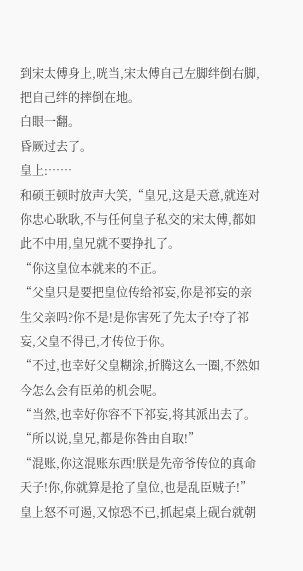到宋太傅身上,咣当,宋太傅自己左脚绊倒右脚,把自己绊的摔倒在地。
白眼一翻。
昏厥过去了。
皇上:……
和硕王顿时放声大笑,“皇兄,这是天意,就连对你忠心耿耿,不与任何皇子私交的宋太傅,都如此不中用,皇兄就不要挣扎了。
“你这皇位本就来的不正。
“父皇只是要把皇位传给祁妄,你是祁妄的亲生父亲吗?你不是!是你害死了先太子!夺了祁妄,父皇不得已,才传位于你。
“不过,也幸好父皇糊涂,折腾这么一圈,不然如今怎么会有臣弟的机会呢。
“当然,也幸好你容不下祁妄,将其派出去了。
“所以说,皇兄,都是你咎由自取!”
“混账,你这混账东西!朕是先帝爷传位的真命天子!你,你就算是抢了皇位,也是乱臣贼子!”皇上怒不可遏,又惊恐不已,抓起桌上砚台就朝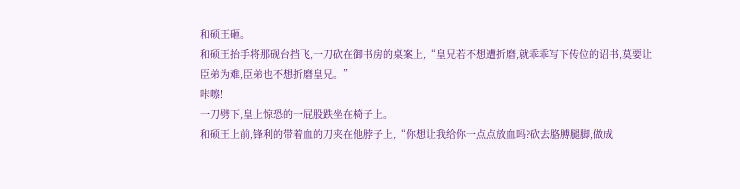和硕王砸。
和硕王抬手将那砚台挡飞,一刀砍在御书房的桌案上,“皇兄若不想遭折磨,就乖乖写下传位的诏书,莫要让臣弟为难,臣弟也不想折磨皇兄。”
咔嚓!
一刀劈下,皇上惊恐的一屁股跌坐在椅子上。
和硕王上前,锋利的带着血的刀夹在他脖子上,“你想让我给你一点点放血吗?砍去胳膊腿脚,做成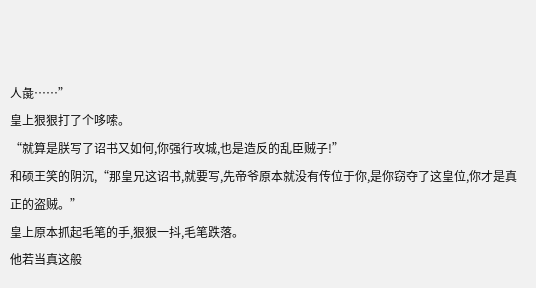人彘……”
皇上狠狠打了个哆嗦。
“就算是朕写了诏书又如何,你强行攻城,也是造反的乱臣贼子!”
和硕王笑的阴沉,“那皇兄这诏书,就要写,先帝爷原本就没有传位于你,是你窃夺了这皇位,你才是真正的盗贼。”
皇上原本抓起毛笔的手,狠狠一抖,毛笔跌落。
他若当真这般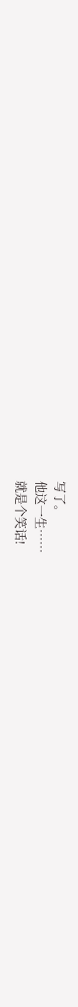写了。
他这一生……
就是个笑话!